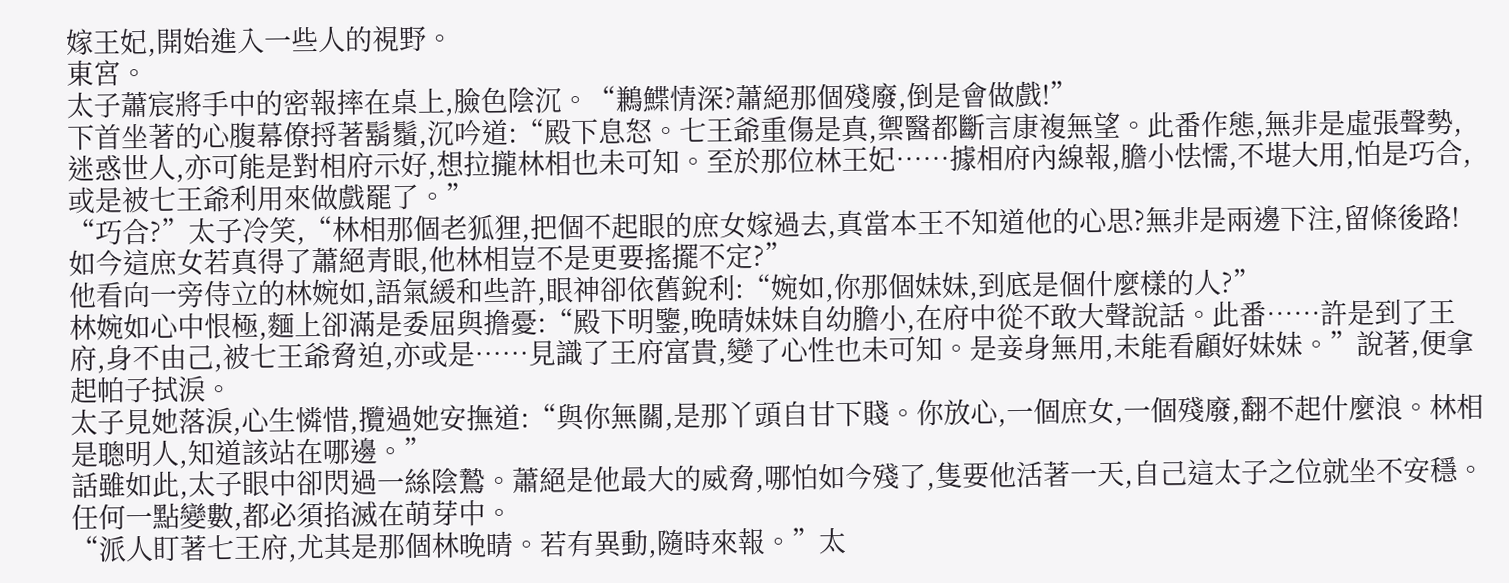嫁王妃,開始進入一些人的視野。
東宮。
太子蕭宸將手中的密報摔在桌上,臉色陰沉。“鶼鰈情深?蕭絕那個殘廢,倒是會做戲!”
下首坐著的心腹幕僚捋著鬍鬚,沉吟道:“殿下息怒。七王爺重傷是真,禦醫都斷言康複無望。此番作態,無非是虛張聲勢,迷惑世人,亦可能是對相府示好,想拉攏林相也未可知。至於那位林王妃……據相府內線報,膽小怯懦,不堪大用,怕是巧合,或是被七王爺利用來做戲罷了。”
“巧合?”太子冷笑,“林相那個老狐狸,把個不起眼的庶女嫁過去,真當本王不知道他的心思?無非是兩邊下注,留條後路!如今這庶女若真得了蕭絕青眼,他林相豈不是更要搖擺不定?”
他看向一旁侍立的林婉如,語氣緩和些許,眼神卻依舊銳利:“婉如,你那個妹妹,到底是個什麼樣的人?”
林婉如心中恨極,麵上卻滿是委屈與擔憂:“殿下明鑒,晚晴妹妹自幼膽小,在府中從不敢大聲說話。此番……許是到了王府,身不由己,被七王爺脅迫,亦或是……見識了王府富貴,變了心性也未可知。是妾身無用,未能看顧好妹妹。”說著,便拿起帕子拭淚。
太子見她落淚,心生憐惜,攬過她安撫道:“與你無關,是那丫頭自甘下賤。你放心,一個庶女,一個殘廢,翻不起什麼浪。林相是聰明人,知道該站在哪邊。”
話雖如此,太子眼中卻閃過一絲陰鷙。蕭絕是他最大的威脅,哪怕如今殘了,隻要他活著一天,自己這太子之位就坐不安穩。任何一點變數,都必須掐滅在萌芽中。
“派人盯著七王府,尤其是那個林晚晴。若有異動,隨時來報。”太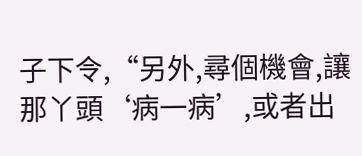子下令,“另外,尋個機會,讓那丫頭‘病一病’,或者出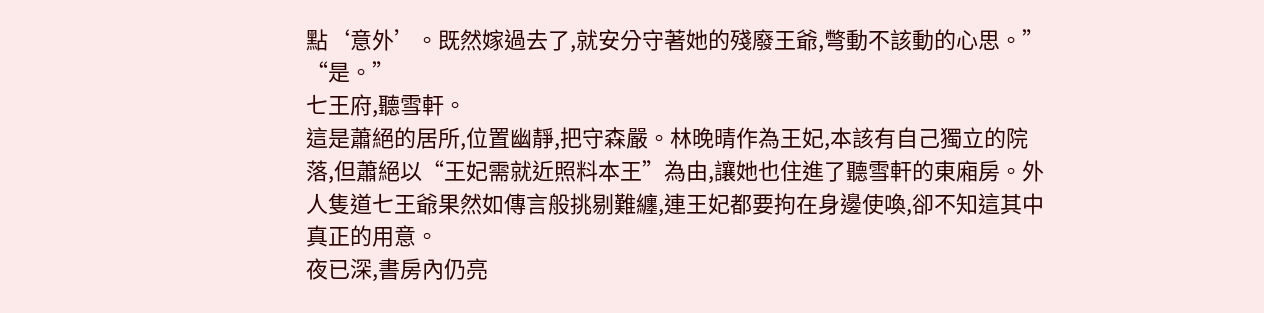點‘意外’。既然嫁過去了,就安分守著她的殘廢王爺,彆動不該動的心思。”
“是。”
七王府,聽雪軒。
這是蕭絕的居所,位置幽靜,把守森嚴。林晚晴作為王妃,本該有自己獨立的院落,但蕭絕以“王妃需就近照料本王”為由,讓她也住進了聽雪軒的東廂房。外人隻道七王爺果然如傳言般挑剔難纏,連王妃都要拘在身邊使喚,卻不知這其中真正的用意。
夜已深,書房內仍亮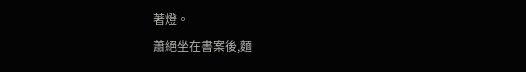著燈。
蕭絕坐在書案後,麵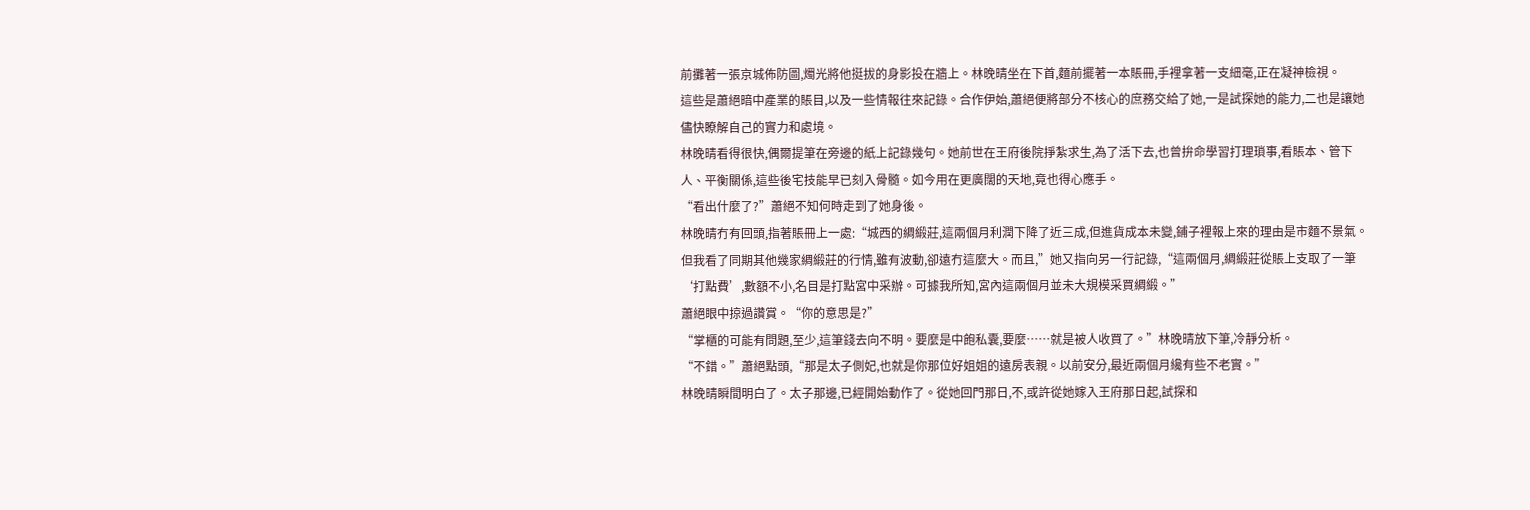前攤著一張京城佈防圖,燭光將他挺拔的身影投在牆上。林晚晴坐在下首,麵前擺著一本賬冊,手裡拿著一支細毫,正在凝神檢視。
這些是蕭絕暗中產業的賬目,以及一些情報往來記錄。合作伊始,蕭絕便將部分不核心的庶務交給了她,一是試探她的能力,二也是讓她儘快瞭解自己的實力和處境。
林晚晴看得很快,偶爾提筆在旁邊的紙上記錄幾句。她前世在王府後院掙紮求生,為了活下去,也曾拚命學習打理瑣事,看賬本、管下人、平衡關係,這些後宅技能早已刻入骨髓。如今用在更廣闊的天地,竟也得心應手。
“看出什麼了?”蕭絕不知何時走到了她身後。
林晚晴冇有回頭,指著賬冊上一處:“城西的綢緞莊,這兩個月利潤下降了近三成,但進貨成本未變,鋪子裡報上來的理由是市麵不景氣。但我看了同期其他幾家綢緞莊的行情,雖有波動,卻遠冇這麼大。而且,”她又指向另一行記錄,“這兩個月,綢緞莊從賬上支取了一筆‘打點費’,數額不小,名目是打點宮中采辦。可據我所知,宮內這兩個月並未大規模采買綢緞。”
蕭絕眼中掠過讚賞。“你的意思是?”
“掌櫃的可能有問題,至少,這筆錢去向不明。要麼是中飽私囊,要麼……就是被人收買了。”林晚晴放下筆,冷靜分析。
“不錯。”蕭絕點頭,“那是太子側妃,也就是你那位好姐姐的遠房表親。以前安分,最近兩個月纔有些不老實。”
林晚晴瞬間明白了。太子那邊,已經開始動作了。從她回門那日,不,或許從她嫁入王府那日起,試探和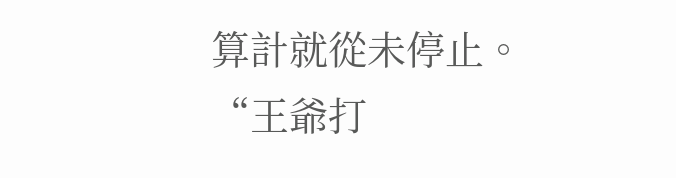算計就從未停止。
“王爺打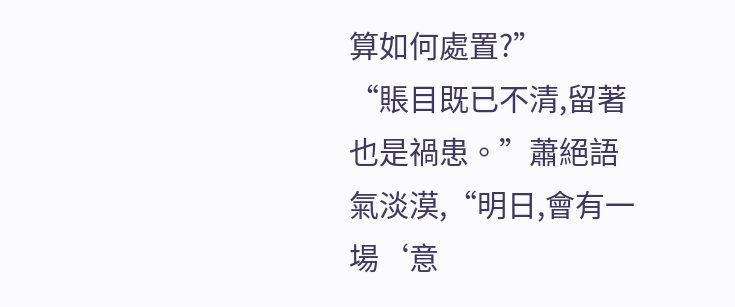算如何處置?”
“賬目既已不清,留著也是禍患。”蕭絕語氣淡漠,“明日,會有一場‘意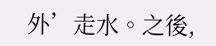外’走水。之後,